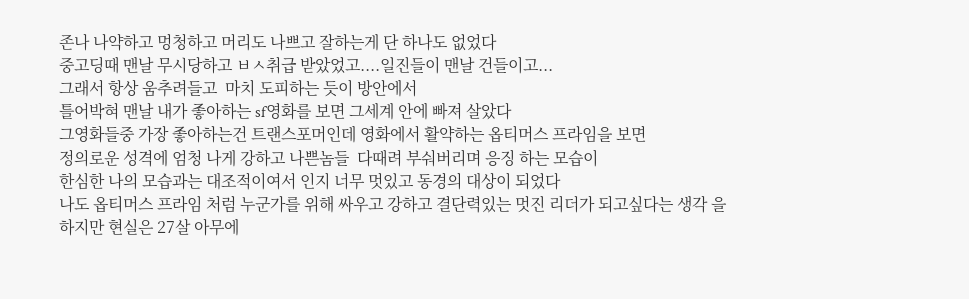존나 나약하고 멍청하고 머리도 나쁘고 잘하는게 단 하나도 없었다
중고딩때 맨날 무시당하고 ㅂㅅ취급 받았었고....일진들이 맨날 건들이고...
그래서 항상 움추려들고  마치 도피하는 듯이 방안에서
틀어박혀 맨날 내가 좋아하는 sf영화를 보면 그세계 안에 빠져 살았다
그영화들중 가장 좋아하는건 트랜스포머인데 영화에서 활약하는 옵티머스 프라임을 보면
정의로운 성격에 엄청 나게 강하고 나쁜놈들  다때려 부숴버리며 응징 하는 모습이
한심한 나의 모습과는 대조적이여서 인지 너무 멋있고 동경의 대상이 되었다
나도 옵티머스 프라임 처럼 누군가를 위해 싸우고 강하고 결단력있는 멋진 리더가 되고싶다는 생각 을
하지만 현실은 27살 아무에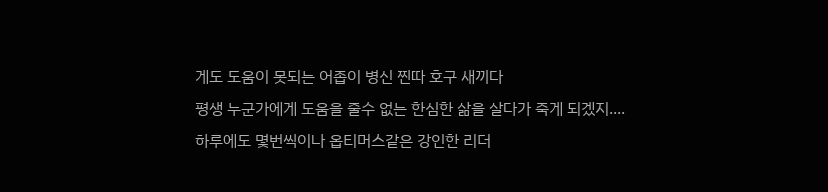게도 도움이 못되는 어좁이 병신 찐따 호구 새끼다
평생 누군가에게 도움을 줄수 없는 한심한 삶을 살다가 죽게 되겠지....
하루에도 몇번씩이나 옵티머스같은 강인한 리더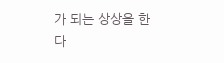가 되는 상상을 한다